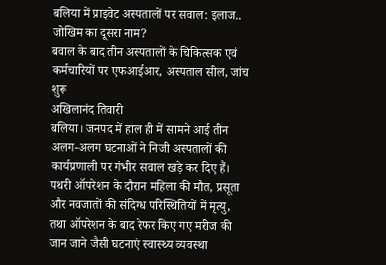बलिया में प्राइवेट अस्पतालों पर सवाल: इलाज.. जोखिम का दूसरा नाम?
बवाल के बाद तीन अस्पतालों के चिकित्सक एवं कर्मचारियों पर एफआईआर, अस्पताल सील, जांच शुरू
अखिलानंद तिवारी
बलिया। जनपद में हाल ही में सामने आई तीन अलग-अलग घटनाओं ने निजी अस्पतालों की कार्यप्रणाली पर गंभीर सवाल खड़े कर दिए हैं। पथरी ऑपरेशन के दौरान महिला की मौत, प्रसूता और नवजातों की संदिग्ध परिस्थितियों में मृत्यु, तथा ऑपरेशन के बाद रेफर किए गए मरीज की जान जाने जैसी घटनाएं स्वास्थ्य व्यवस्था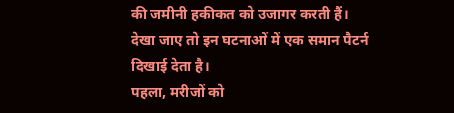की जमीनी हकीकत को उजागर करती हैं।
देखा जाए तो इन घटनाओं में एक समान पैटर्न दिखाई देता है।
पहला, मरीजों को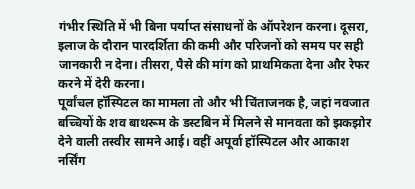गंभीर स्थिति में भी बिना पर्याप्त संसाधनों के ऑपरेशन करना। दूसरा, इलाज के दौरान पारदर्शिता की कमी और परिजनों को समय पर सही जानकारी न देना। तीसरा, पैसे की मांग को प्राथमिकता देना और रेफर करने में देरी करना।
पूर्वांचल हॉस्पिटल का मामला तो और भी चिंताजनक है, जहां नवजात बच्चियों के शव बाथरूम के डस्टबिन में मिलने से मानवता को झकझोर देने वाली तस्वीर सामने आई। वहीं अपूर्वा हॉस्पिटल और आकाश नर्सिंग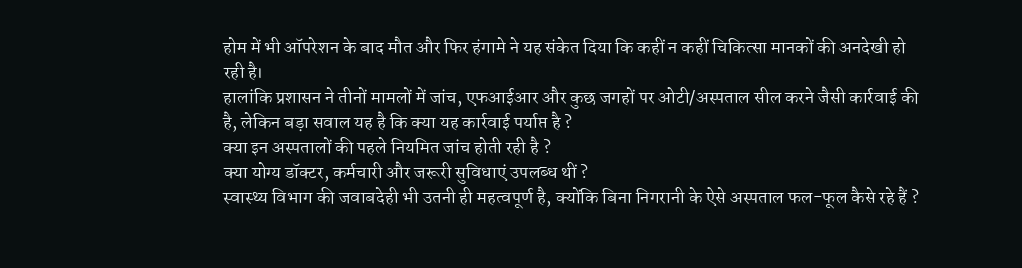होम में भी ऑपरेशन के बाद मौत और फिर हंगामे ने यह संकेत दिया कि कहीं न कहीं चिकित्सा मानकों की अनदेखी हो रही है।
हालांकि प्रशासन ने तीनों मामलों में जांच, एफआईआर और कुछ जगहों पर ओटी/अस्पताल सील करने जैसी कार्रवाई की है, लेकिन बड़ा सवाल यह है कि क्या यह कार्रवाई पर्याप्त है ?
क्या इन अस्पतालों की पहले नियमित जांच होती रही है ?
क्या योग्य डॉक्टर, कर्मचारी और जरूरी सुविधाएं उपलब्ध थीं ?
स्वास्थ्य विभाग की जवाबदेही भी उतनी ही महत्वपूर्ण है, क्योंकि बिना निगरानी के ऐसे अस्पताल फल-फूल कैसे रहे हैं ?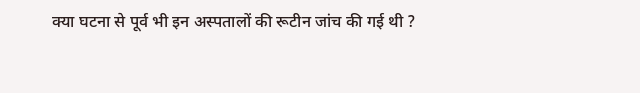क्या घटना से पूर्व भी इन अस्पतालों की रूटीन जांच की गई थी ?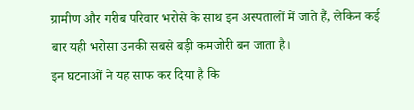ग्रामीण और गरीब परिवार भरोसे के साथ इन अस्पतालों में जाते हैं, लेकिन कई बार यही भरोसा उनकी सबसे बड़ी कमजोरी बन जाता है।
इन घटनाओं ने यह साफ कर दिया है कि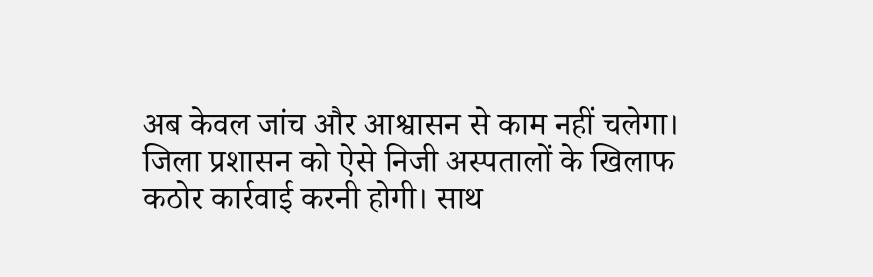अब केवल जांच और आश्वासन से काम नहीं चलेगा। जिला प्रशासन को ऐसे निजी अस्पतालों के खिलाफ कठोर कार्रवाई करनी होगी। साथ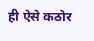ही ऐसे कठोर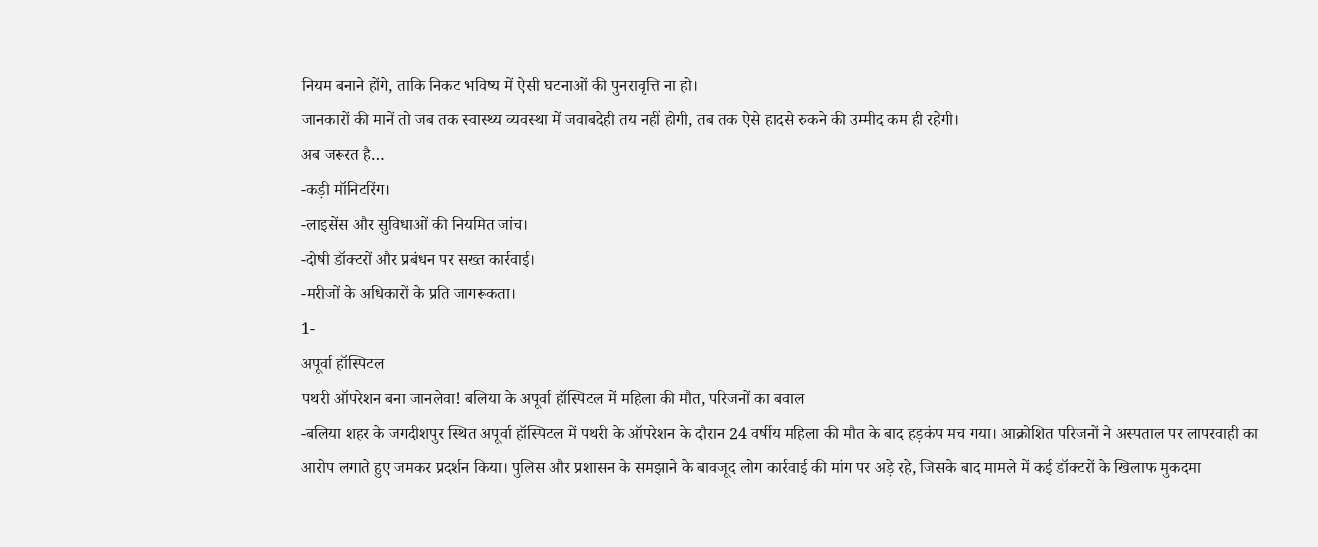नियम बनाने होंगे, ताकि निकट भविष्य में ऐसी घटनाओं की पुनरावृत्ति ना हो।
जानकारों की मानें तो जब तक स्वास्थ्य व्यवस्था में जवाबदेही तय नहीं होगी, तब तक ऐसे हादसे रुकने की उम्मीद कम ही रहेगी।
अब जरूरत है…
-कड़ी मॉनिटरिंग।
-लाइसेंस और सुविधाओं की नियमित जांच।
-दोषी डॉक्टरों और प्रबंधन पर सख्त कार्रवाई।
-मरीजों के अधिकारों के प्रति जागरूकता।
1-
अपूर्वा हॉस्पिटल
पथरी ऑपरेशन बना जानलेवा! बलिया के अपूर्वा हॉस्पिटल में महिला की मौत, परिजनों का बवाल
-बलिया शहर के जगदीशपुर स्थित अपूर्वा हॉस्पिटल में पथरी के ऑपरेशन के दौरान 24 वर्षीय महिला की मौत के बाद हड़कंप मच गया। आक्रोशित परिजनों ने अस्पताल पर लापरवाही का आरोप लगाते हुए जमकर प्रदर्शन किया। पुलिस और प्रशासन के समझाने के बावजूद लोग कार्रवाई की मांग पर अड़े रहे, जिसके बाद मामले में कई डॉक्टरों के खिलाफ मुकदमा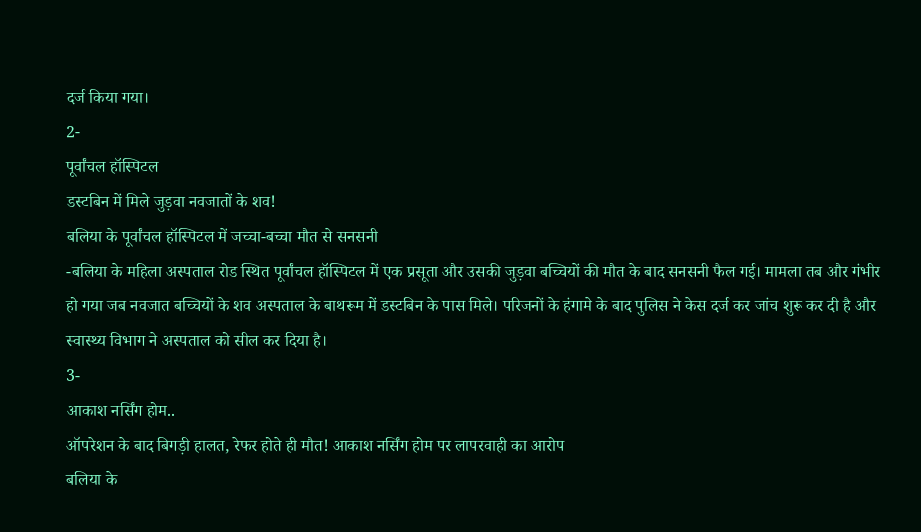दर्ज किया गया।
2-
पूर्वांचल हॉस्पिटल
डस्टबिन में मिले जुड़वा नवजातों के शव!
बलिया के पूर्वांचल हॉस्पिटल में जच्चा-बच्चा मौत से सनसनी
-बलिया के महिला अस्पताल रोड स्थित पूर्वांचल हॉस्पिटल में एक प्रसूता और उसकी जुड़वा बच्चियों की मौत के बाद सनसनी फैल गई। मामला तब और गंभीर हो गया जब नवजात बच्चियों के शव अस्पताल के बाथरूम में डस्टबिन के पास मिले। परिजनों के हंगामे के बाद पुलिस ने केस दर्ज कर जांच शुरू कर दी है और स्वास्थ्य विभाग ने अस्पताल को सील कर दिया है।
3-
आकाश नर्सिंग होम..
ऑपरेशन के बाद बिगड़ी हालत, रेफर होते ही मौत! आकाश नर्सिंग होम पर लापरवाही का आरोप
बलिया के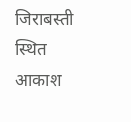जिराबस्ती स्थित आकाश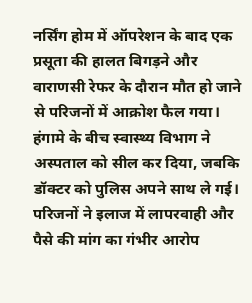नर्सिंग होम में ऑपरेशन के बाद एक प्रसूता की हालत बिगड़ने और वाराणसी रेफर के दौरान मौत हो जाने से परिजनों में आक्रोश फैल गया। हंगामे के बीच स्वास्थ्य विभाग ने अस्पताल को सील कर दिया, जबकि डॉक्टर को पुलिस अपने साथ ले गई। परिजनों ने इलाज में लापरवाही और पैसे की मांग का गंभीर आरोप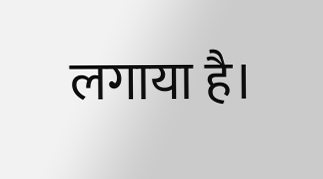लगाया है।